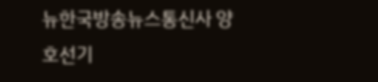뉴한국방송뉴스통신사 양호선기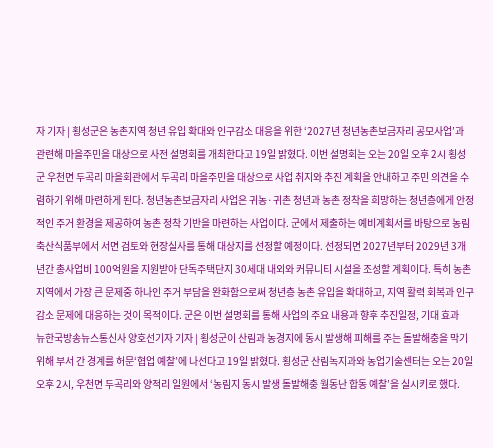자 기자 | 횡성군은 농촌지역 청년 유입 확대와 인구감소 대응을 위한 ‘2027년 청년농촌보금자리 공모사업’과 관련해 마을주민을 대상으로 사전 설명회를 개최한다고 19일 밝혔다. 이번 설명회는 오는 20일 오후 2시 횡성군 우천면 두곡리 마을회관에서 두곡리 마을주민을 대상으로 사업 취지와 추진 계획을 안내하고 주민 의견을 수렴하기 위해 마련하게 된다. 청년농촌보금자리 사업은 귀농·귀촌 청년과 농촌 정착을 희망하는 청년층에게 안정적인 주거 환경을 제공하여 농촌 정착 기반을 마련하는 사업이다. 군에서 제출하는 예비계획서를 바탕으로 농림축산식품부에서 서면 검토와 현장실사를 통해 대상지를 선정할 예정이다. 선정되면 2027년부터 2029년 3개년간 총사업비 100억원을 지원받아 단독주택단지 30세대 내외와 커뮤니티 시설을 조성할 계획이다. 특히 농촌지역에서 가장 큰 문제중 하나인 주거 부담을 완화함으로써 청년층 농촌 유입을 확대하고, 지역 활력 회복과 인구 감소 문제에 대응하는 것이 목적이다. 군은 이번 설명회를 통해 사업의 주요 내용과 향후 추진일정, 기대 효과
뉴한국방송뉴스통신사 양호선기자 기자 | 횡성군이 산림과 농경지에 동시 발생해 피해를 주는 돌발해충을 막기 위해 부서 간 경계를 허문‘협업 예찰’에 나선다고 19일 밝혔다. 횡성군 산림녹지과와 농업기술센터는 오는 20일 오후 2시, 우천면 두곡리와 양적리 일원에서 ‘농림지 동시 발생 돌발해충 월동난 합동 예찰’을 실시키로 했다.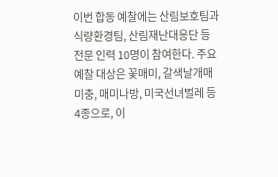이번 합동 예찰에는 산림보호팀과 식량환경팀, 산림재난대응단 등 전문 인력 10명이 참여한다. 주요 예찰 대상은 꽃매미, 갈색날개매미충, 매미나방, 미국선녀벌레 등 4종으로, 이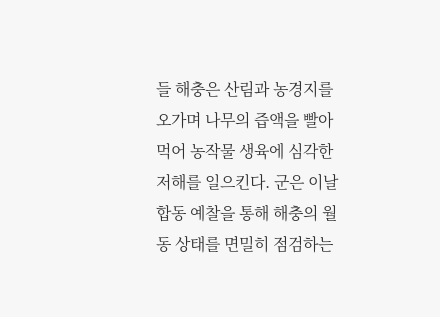들 해충은 산림과 농경지를 오가며 나무의 즙액을 빨아 먹어 농작물 생육에 심각한 저해를 일으킨다. 군은 이날 합동 예찰을 통해 해충의 월동 상태를 면밀히 점검하는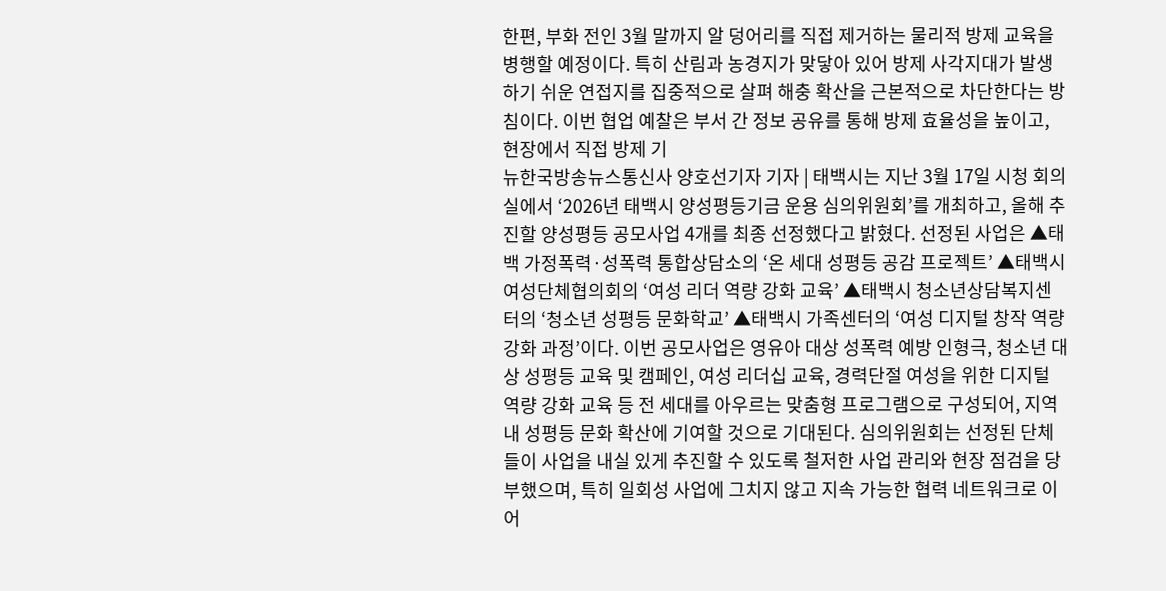한편, 부화 전인 3월 말까지 알 덩어리를 직접 제거하는 물리적 방제 교육을 병행할 예정이다. 특히 산림과 농경지가 맞닿아 있어 방제 사각지대가 발생하기 쉬운 연접지를 집중적으로 살펴 해충 확산을 근본적으로 차단한다는 방침이다. 이번 협업 예찰은 부서 간 정보 공유를 통해 방제 효율성을 높이고, 현장에서 직접 방제 기
뉴한국방송뉴스통신사 양호선기자 기자 | 태백시는 지난 3월 17일 시청 회의실에서 ‘2026년 태백시 양성평등기금 운용 심의위원회’를 개최하고, 올해 추진할 양성평등 공모사업 4개를 최종 선정했다고 밝혔다. 선정된 사업은 ▲태백 가정폭력·성폭력 통합상담소의 ‘온 세대 성평등 공감 프로젝트’ ▲태백시 여성단체협의회의 ‘여성 리더 역량 강화 교육’ ▲태백시 청소년상담복지센터의 ‘청소년 성평등 문화학교’ ▲태백시 가족센터의 ‘여성 디지털 창작 역량 강화 과정’이다. 이번 공모사업은 영유아 대상 성폭력 예방 인형극, 청소년 대상 성평등 교육 및 캠페인, 여성 리더십 교육, 경력단절 여성을 위한 디지털 역량 강화 교육 등 전 세대를 아우르는 맞춤형 프로그램으로 구성되어, 지역 내 성평등 문화 확산에 기여할 것으로 기대된다. 심의위원회는 선정된 단체들이 사업을 내실 있게 추진할 수 있도록 철저한 사업 관리와 현장 점검을 당부했으며, 특히 일회성 사업에 그치지 않고 지속 가능한 협력 네트워크로 이어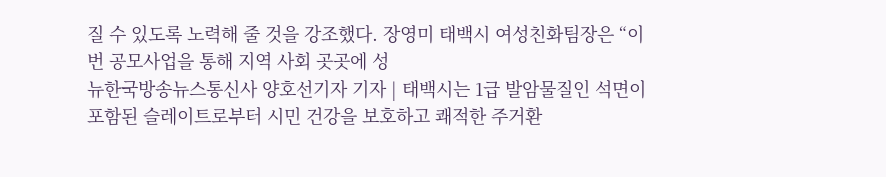질 수 있도록 노력해 줄 것을 강조했다. 장영미 태백시 여성친화팀장은 “이번 공모사업을 통해 지역 사회 곳곳에 성
뉴한국방송뉴스통신사 양호선기자 기자 | 태백시는 1급 발암물질인 석면이 포함된 슬레이트로부터 시민 건강을 보호하고 쾌적한 주거환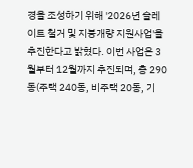경을 조성하기 위해 '2026년 슬레이트 철거 및 지붕개량 지원사업'을 추진한다고 밝혔다. 이번 사업은 3월부터 12월까지 추진되며, 총 290동(주택 240동, 비주택 20동, 기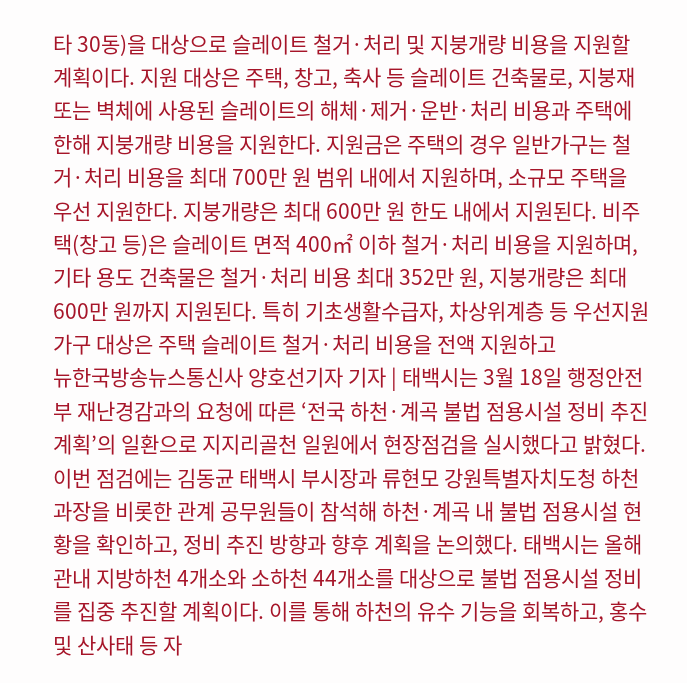타 30동)을 대상으로 슬레이트 철거·처리 및 지붕개량 비용을 지원할 계획이다. 지원 대상은 주택, 창고, 축사 등 슬레이트 건축물로, 지붕재 또는 벽체에 사용된 슬레이트의 해체·제거·운반·처리 비용과 주택에 한해 지붕개량 비용을 지원한다. 지원금은 주택의 경우 일반가구는 철거·처리 비용을 최대 700만 원 범위 내에서 지원하며, 소규모 주택을 우선 지원한다. 지붕개량은 최대 600만 원 한도 내에서 지원된다. 비주택(창고 등)은 슬레이트 면적 400㎡ 이하 철거·처리 비용을 지원하며, 기타 용도 건축물은 철거·처리 비용 최대 352만 원, 지붕개량은 최대 600만 원까지 지원된다. 특히 기초생활수급자, 차상위계층 등 우선지원가구 대상은 주택 슬레이트 철거·처리 비용을 전액 지원하고
뉴한국방송뉴스통신사 양호선기자 기자 | 태백시는 3월 18일 행정안전부 재난경감과의 요청에 따른 ‘전국 하천·계곡 불법 점용시설 정비 추진계획’의 일환으로 지지리골천 일원에서 현장점검을 실시했다고 밝혔다. 이번 점검에는 김동균 태백시 부시장과 류현모 강원특별자치도청 하천과장을 비롯한 관계 공무원들이 참석해 하천·계곡 내 불법 점용시설 현황을 확인하고, 정비 추진 방향과 향후 계획을 논의했다. 태백시는 올해 관내 지방하천 4개소와 소하천 44개소를 대상으로 불법 점용시설 정비를 집중 추진할 계획이다. 이를 통해 하천의 유수 기능을 회복하고, 홍수 및 산사태 등 자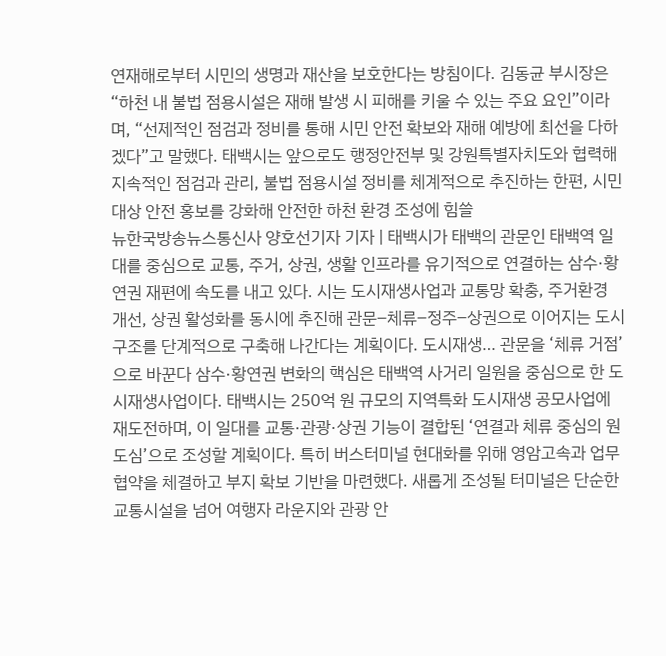연재해로부터 시민의 생명과 재산을 보호한다는 방침이다. 김동균 부시장은 “하천 내 불법 점용시설은 재해 발생 시 피해를 키울 수 있는 주요 요인”이라며, “선제적인 점검과 정비를 통해 시민 안전 확보와 재해 예방에 최선을 다하겠다”고 말했다. 태백시는 앞으로도 행정안전부 및 강원특별자치도와 협력해 지속적인 점검과 관리, 불법 점용시설 정비를 체계적으로 추진하는 한편, 시민 대상 안전 홍보를 강화해 안전한 하천 환경 조성에 힘쓸
뉴한국방송뉴스통신사 양호선기자 기자 | 태백시가 태백의 관문인 태백역 일대를 중심으로 교통, 주거, 상권, 생활 인프라를 유기적으로 연결하는 삼수·황연권 재편에 속도를 내고 있다. 시는 도시재생사업과 교통망 확충, 주거환경 개선, 상권 활성화를 동시에 추진해 관문–체류–정주–상권으로 이어지는 도시 구조를 단계적으로 구축해 나간다는 계획이다. 도시재생… 관문을 ‘체류 거점’으로 바꾼다 삼수·황연권 변화의 핵심은 태백역 사거리 일원을 중심으로 한 도시재생사업이다. 태백시는 250억 원 규모의 지역특화 도시재생 공모사업에 재도전하며, 이 일대를 교통·관광·상권 기능이 결합된 ‘연결과 체류 중심의 원도심’으로 조성할 계획이다. 특히 버스터미널 현대화를 위해 영암고속과 업무협약을 체결하고 부지 확보 기반을 마련했다. 새롭게 조성될 터미널은 단순한 교통시설을 넘어 여행자 라운지와 관광 안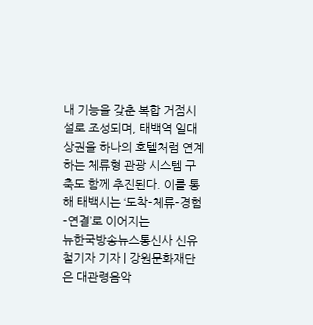내 기능을 갖춘 복합 거점시설로 조성되며, 태백역 일대 상권을 하나의 호텔처럼 연계하는 체류형 관광 시스템 구축도 함께 추진된다. 이를 통해 태백시는 ‘도착–체류–경험–연결’로 이어지는
뉴한국방송뉴스통신사 신유철기자 기자 | 강원문화재단은 대관령음악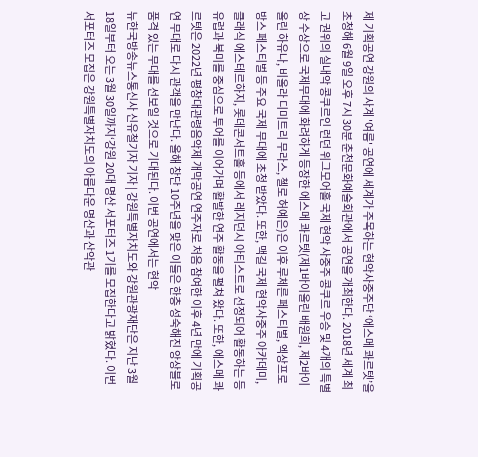제 기획공연 강원의 사계 '여름' 공연에 세계가 주목하는 현악사중주단 ‘에스메 콰르텟’을 초청해 6월 9일 오후 7시 30분 춘천문화예술회관에서 공연을 개최한다. 2018년 세계 최고 권위의 실내악 콩쿠르인 런던 위그모어홀 국제 현악 사중주 콩쿠르 우승 및 4개의 특별상 수상으로 국제무대에 화려하게 등장한 에스메 콰르텟(제1바이올린 배원희, 제2바이올린 하유나, 비올라 디미트리 무라스, 첼로 허예은)은 이후 루체른 페스티벌, 엑상프로방스 페스티벌 등 주요 국제 무대에 초청 받았다. 또한, 맥길 국제 현악사중주 아카데미, 클래식 에스테르하지, 롯데콘서트홀 등에서 레지던시 아티스트로 선정되어 활동하는 등 유럽과 북미를 중심으로 투어를 이어가며 활발한 연주 활동을 펼쳐 왔다. 또한, 에스메 콰르텟은 2022년 평창대관령음악제 개막공연 연주자로 처음 참여한 이후 4년 만에 기획공연 무대로 다시 관객을 만난다. 올해 창단 10주년을 맞은 이들은 한층 성숙해진 앙상블로 품격 있는 무대를 선보일 것으로 기대된다. 이번 공연에서는 현악
뉴한국방송뉴스통신사 신유철기자 기자 | 강원특별자치도와 강원관광재단은 지난 3월 18일부터 오는 3월 30일까지‘강원 20대 명산 서포터즈 1기를 모집한다고 밝혔다. 이번 서포터즈 모집은 강원특별자치도의 아름다운 명산과 산악관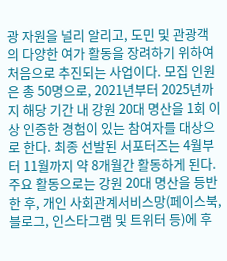광 자원을 널리 알리고, 도민 및 관광객의 다양한 여가 활동을 장려하기 위하여 처음으로 추진되는 사업이다. 모집 인원은 총 50명으로, 2021년부터 2025년까지 해당 기간 내 강원 20대 명산을 1회 이상 인증한 경험이 있는 참여자를 대상으로 한다. 최종 선발된 서포터즈는 4월부터 11월까지 약 8개월간 활동하게 된다. 주요 활동으로는 강원 20대 명산을 등반한 후, 개인 사회관계서비스망(페이스북, 블로그, 인스타그램 및 트위터 등)에 후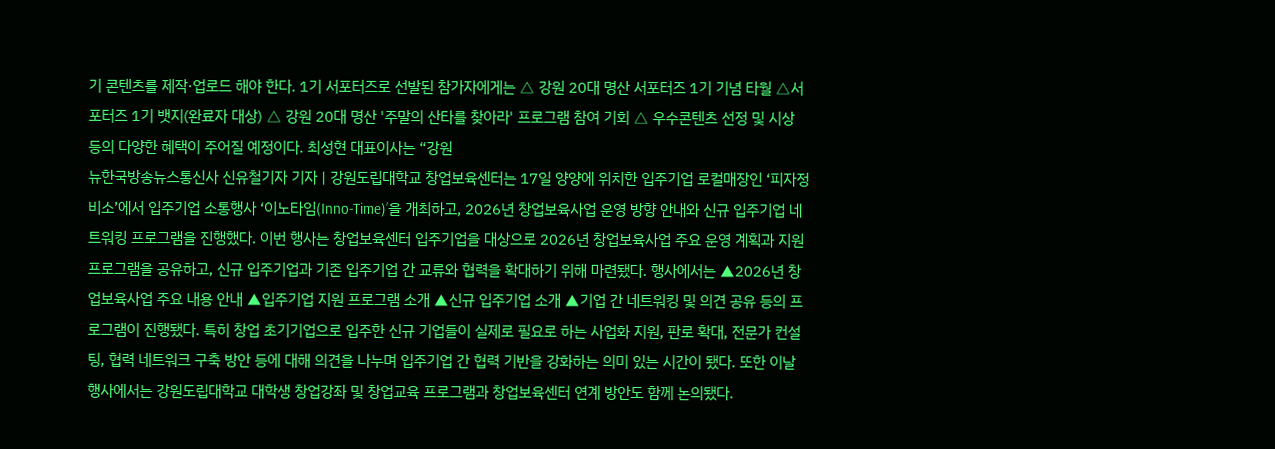기 콘텐츠를 제작·업로드 해야 한다. 1기 서포터즈로 선발된 참가자에게는 △ 강원 20대 명산 서포터즈 1기 기념 타월 △서포터즈 1기 뱃지(완료자 대상) △ 강원 20대 명산 '주말의 산타를 찾아라' 프로그램 참여 기회 △ 우수콘텐츠 선정 및 시상 등의 다양한 혜택이 주어질 예정이다. 최성현 대표이사는 “강원
뉴한국방송뉴스통신사 신유철기자 기자 | 강원도립대학교 창업보육센터는 17일 양양에 위치한 입주기업 로컬매장인 ‘피자정비소’에서 입주기업 소통행사 ‘이노타임(Inno-Time)’을 개최하고, 2026년 창업보육사업 운영 방향 안내와 신규 입주기업 네트워킹 프로그램을 진행했다. 이번 행사는 창업보육센터 입주기업을 대상으로 2026년 창업보육사업 주요 운영 계획과 지원 프로그램을 공유하고, 신규 입주기업과 기존 입주기업 간 교류와 협력을 확대하기 위해 마련됐다. 행사에서는 ▲2026년 창업보육사업 주요 내용 안내 ▲입주기업 지원 프로그램 소개 ▲신규 입주기업 소개 ▲기업 간 네트워킹 및 의견 공유 등의 프로그램이 진행됐다. 특히 창업 초기기업으로 입주한 신규 기업들이 실제로 필요로 하는 사업화 지원, 판로 확대, 전문가 컨설팅, 협력 네트워크 구축 방안 등에 대해 의견을 나누며 입주기업 간 협력 기반을 강화하는 의미 있는 시간이 됐다. 또한 이날 행사에서는 강원도립대학교 대학생 창업강좌 및 창업교육 프로그램과 창업보육센터 연계 방안도 함께 논의됐다.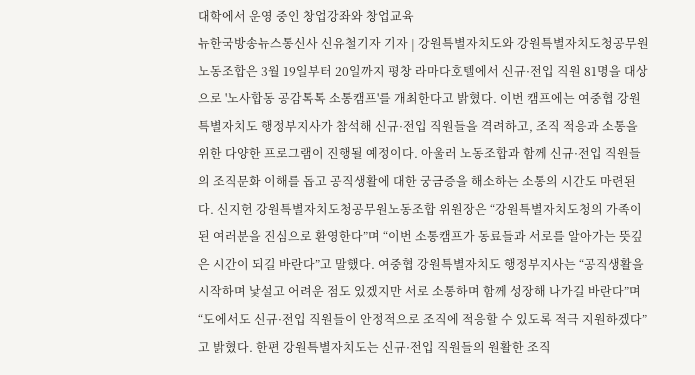대학에서 운영 중인 창업강좌와 창업교육
뉴한국방송뉴스통신사 신유철기자 기자 | 강원특별자치도와 강원특별자치도청공무원노동조합은 3월 19일부터 20일까지 평창 라마다호텔에서 신규·전입 직원 81명을 대상으로 '노사합동 공감톡톡 소통캠프'를 개최한다고 밝혔다. 이번 캠프에는 여중협 강원특별자치도 행정부지사가 참석해 신규·전입 직원들을 격려하고, 조직 적응과 소통을 위한 다양한 프로그램이 진행될 예정이다. 아울러 노동조합과 함께 신규·전입 직원들의 조직문화 이해를 돕고 공직생활에 대한 궁금증을 해소하는 소통의 시간도 마련된다. 신지헌 강원특별자치도청공무원노동조합 위원장은 “강원특별자치도청의 가족이 된 여러분을 진심으로 환영한다”며 “이번 소통캠프가 동료들과 서로를 알아가는 뜻깊은 시간이 되길 바란다”고 말했다. 여중협 강원특별자치도 행정부지사는 “공직생활을 시작하며 낯설고 어려운 점도 있겠지만 서로 소통하며 함께 성장해 나가길 바란다”며 “도에서도 신규·전입 직원들이 안정적으로 조직에 적응할 수 있도록 적극 지원하겠다”고 밝혔다. 한편 강원특별자치도는 신규·전입 직원들의 원활한 조직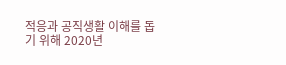적응과 공직생활 이해를 돕기 위해 2020년